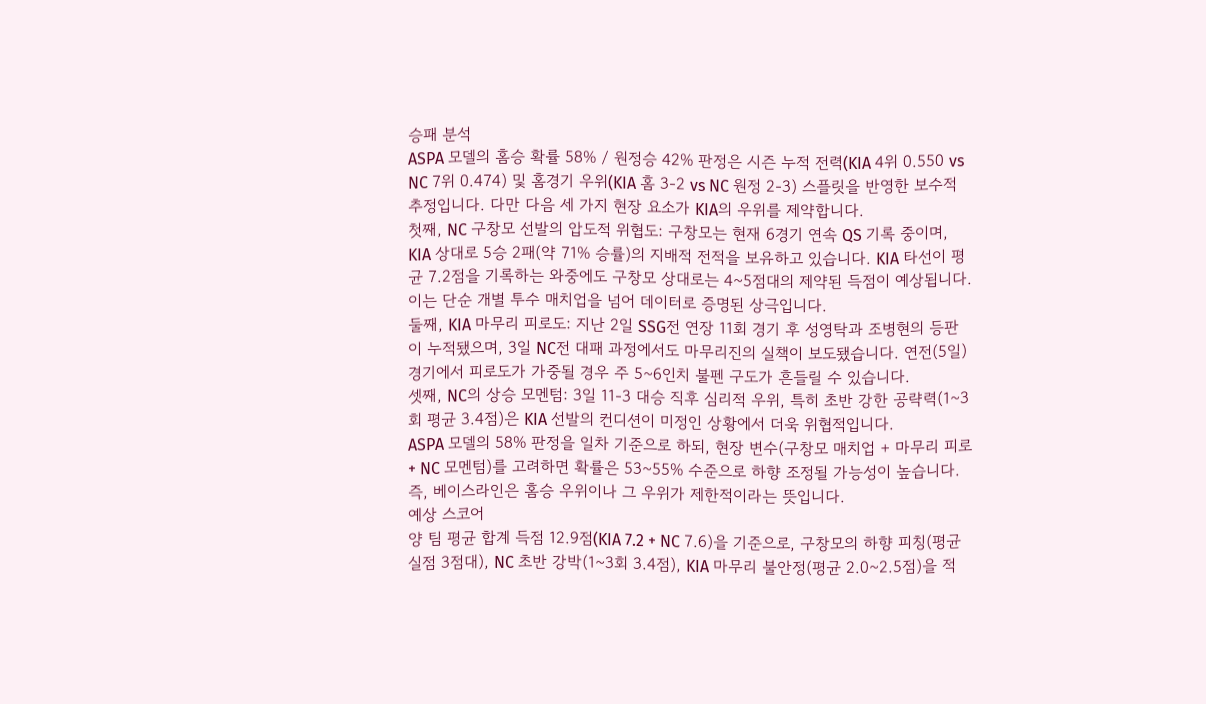승패 분석
ASPA 모델의 홈승 확률 58% / 원정승 42% 판정은 시즌 누적 전력(KIA 4위 0.550 vs NC 7위 0.474) 및 홈경기 우위(KIA 홈 3-2 vs NC 원정 2-3) 스플릿을 반영한 보수적 추정입니다. 다만 다음 세 가지 현장 요소가 KIA의 우위를 제약합니다.
첫째, NC 구창모 선발의 압도적 위협도: 구창모는 현재 6경기 연속 QS 기록 중이며, KIA 상대로 5승 2패(약 71% 승률)의 지배적 전적을 보유하고 있습니다. KIA 타선이 평균 7.2점을 기록하는 와중에도 구창모 상대로는 4~5점대의 제약된 득점이 예상됩니다. 이는 단순 개별 투수 매치업을 넘어 데이터로 증명된 상극입니다.
둘째, KIA 마무리 피로도: 지난 2일 SSG전 연장 11회 경기 후 성영탁과 조병현의 등판이 누적됐으며, 3일 NC전 대패 과정에서도 마무리진의 실책이 보도됐습니다. 연전(5일) 경기에서 피로도가 가중될 경우 주 5~6인치 불펜 구도가 흔들릴 수 있습니다.
셋째, NC의 상승 모멘텀: 3일 11-3 대승 직후 심리적 우위, 특히 초반 강한 공략력(1~3회 평균 3.4점)은 KIA 선발의 컨디션이 미정인 상황에서 더욱 위협적입니다.
ASPA 모델의 58% 판정을 일차 기준으로 하되, 현장 변수(구창모 매치업 + 마무리 피로 + NC 모멘텀)를 고려하면 확률은 53~55% 수준으로 하향 조정될 가능성이 높습니다. 즉, 베이스라인은 홈승 우위이나 그 우위가 제한적이라는 뜻입니다.
예상 스코어
양 팀 평균 합계 득점 12.9점(KIA 7.2 + NC 7.6)을 기준으로, 구창모의 하향 피칭(평균 실점 3점대), NC 초반 강박(1~3회 3.4점), KIA 마무리 불안정(평균 2.0~2.5점)을 적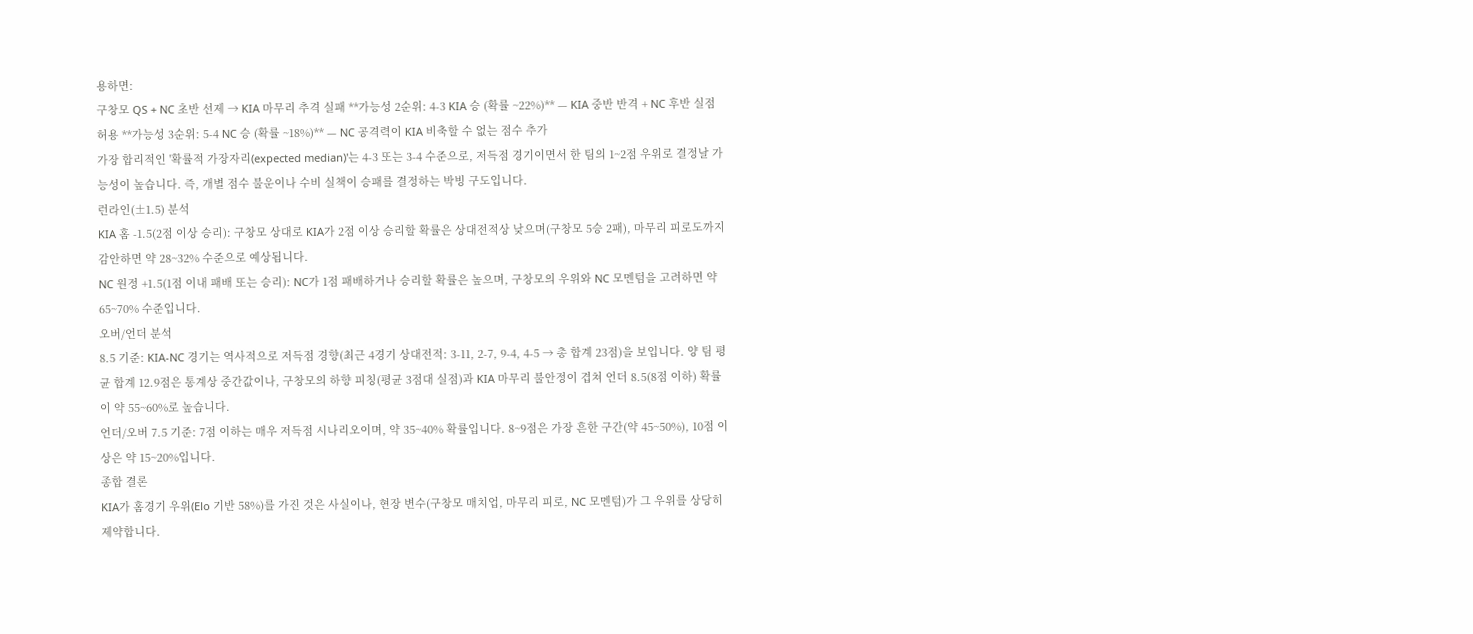용하면:
구창모 QS + NC 초반 선제 → KIA 마무리 추격 실패 **가능성 2순위: 4-3 KIA 승 (확률 ~22%)** — KIA 중반 반격 + NC 후반 실점 허용 **가능성 3순위: 5-4 NC 승 (확률 ~18%)** — NC 공격력이 KIA 비축할 수 없는 점수 추가
가장 합리적인 '확률적 가장자리(expected median)'는 4-3 또는 3-4 수준으로, 저득점 경기이면서 한 팀의 1~2점 우위로 결정날 가능성이 높습니다. 즉, 개별 점수 불운이나 수비 실책이 승패를 결정하는 박빙 구도입니다.
런라인(±1.5) 분석
KIA 홈 -1.5(2점 이상 승리): 구창모 상대로 KIA가 2점 이상 승리할 확률은 상대전적상 낮으며(구창모 5승 2패), 마무리 피로도까지 감안하면 약 28~32% 수준으로 예상됩니다.
NC 원정 +1.5(1점 이내 패배 또는 승리): NC가 1점 패배하거나 승리할 확률은 높으며, 구창모의 우위와 NC 모멘텀을 고려하면 약 65~70% 수준입니다.
오버/언더 분석
8.5 기준: KIA-NC 경기는 역사적으로 저득점 경향(최근 4경기 상대전적: 3-11, 2-7, 9-4, 4-5 → 총 합계 23점)을 보입니다. 양 팀 평균 합계 12.9점은 통계상 중간값이나, 구창모의 하향 피칭(평균 3점대 실점)과 KIA 마무리 불안정이 겹쳐 언더 8.5(8점 이하) 확률이 약 55~60%로 높습니다.
언더/오버 7.5 기준: 7점 이하는 매우 저득점 시나리오이며, 약 35~40% 확률입니다. 8~9점은 가장 흔한 구간(약 45~50%), 10점 이상은 약 15~20%입니다.
종합 결론
KIA가 홈경기 우위(Elo 기반 58%)를 가진 것은 사실이나, 현장 변수(구창모 매치업, 마무리 피로, NC 모멘텀)가 그 우위를 상당히 제약합니다.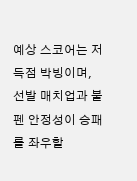예상 스코어는 저득점 박빙이며, 선발 매치업과 불펜 안정성이 승패를 좌우할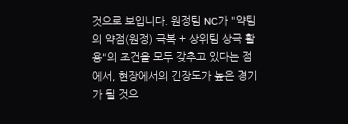것으로 보입니다. 원정팀 NC가 "약팀의 약점(원정) 극복 + 상위팀 상극 활용"의 조건을 모두 갖추고 있다는 점에서, 현장에서의 긴장도가 높은 경기가 될 것으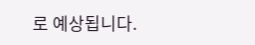로 예상됩니다.